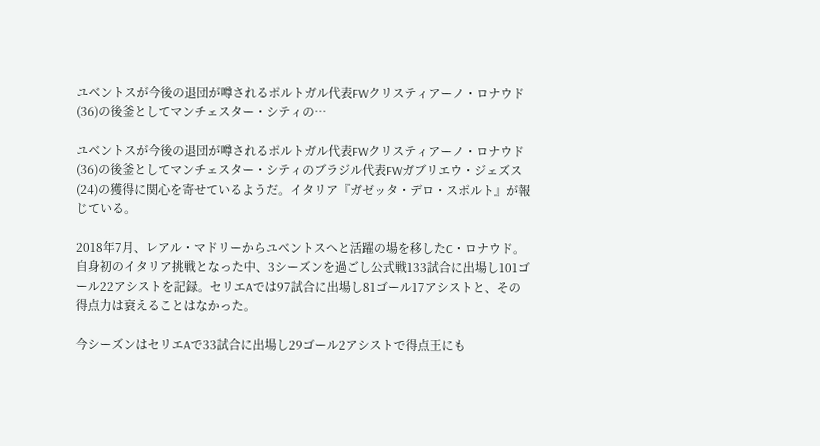ユベントスが今後の退団が噂されるポルトガル代表FWクリスティアーノ・ロナウド(36)の後釜としてマンチェスター・シティの…

ユベントスが今後の退団が噂されるポルトガル代表FWクリスティアーノ・ロナウド(36)の後釜としてマンチェスター・シティのブラジル代表FWガブリエウ・ジェズス(24)の獲得に関心を寄せているようだ。イタリア『ガゼッタ・デロ・スポルト』が報じている。

2018年7月、レアル・マドリーからユベントスへと活躍の場を移したC・ロナウド。自身初のイタリア挑戦となった中、3シーズンを過ごし公式戦133試合に出場し101ゴール22アシストを記録。セリエAでは97試合に出場し81ゴール17アシストと、その得点力は衰えることはなかった。

今シーズンはセリエAで33試合に出場し29ゴール2アシストで得点王にも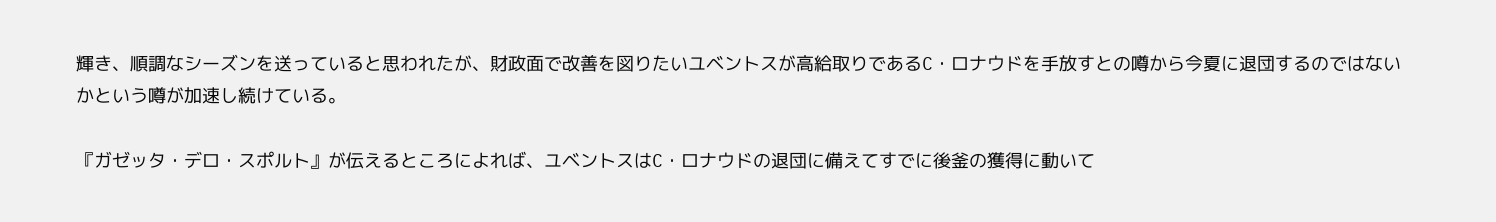輝き、順調なシーズンを送っていると思われたが、財政面で改善を図りたいユベントスが高給取りであるC・ロナウドを手放すとの噂から今夏に退団するのではないかという噂が加速し続けている。

『ガゼッタ・デロ・スポルト』が伝えるところによれば、ユベントスはC・ロナウドの退団に備えてすでに後釜の獲得に動いて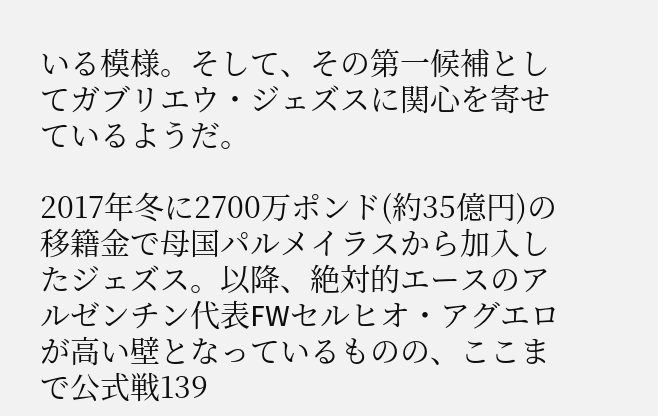いる模様。そして、その第一候補としてガブリエウ・ジェズスに関心を寄せているようだ。

2017年冬に2700万ポンド(約35億円)の移籍金で母国パルメイラスから加入したジェズス。以降、絶対的エースのアルゼンチン代表FWセルヒオ・アグエロが高い壁となっているものの、ここまで公式戦139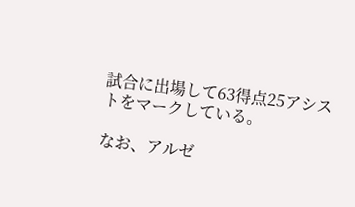試合に出場して63得点25アシストをマークしている。

なお、アルゼ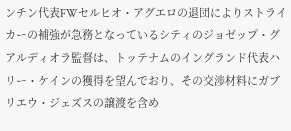ンチン代表FWセルヒオ・アグエロの退団によりストライカーの補強が急務となっているシティのジョゼップ・グアルディオラ監督は、トッテナムのイングランド代表ハリー・ケインの獲得を望んでおり、その交渉材料にガブリエウ・ジェズスの譲渡を含め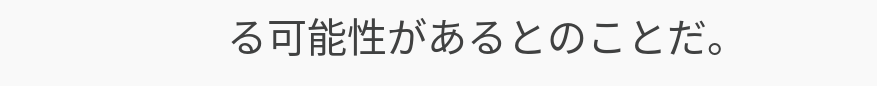る可能性があるとのことだ。